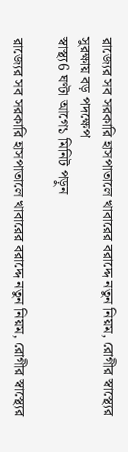রাজ্যের সব সরকারি হাসপাতালে খাবারের বরাদ্দে নতুন নিয়ম, রোগীর স্বাস্থ্যের সুরক্ষায় বড় পদক্ষেপ
স্বাস্থ্য6 ঘণ্টা আগে১ মিনিট পড়ুন

রাজ্যের সব সরকারি হাসপাতালে খাবারের বরাদ্দে নতুন নিয়ম, রোগীর স্বাস্থ্যের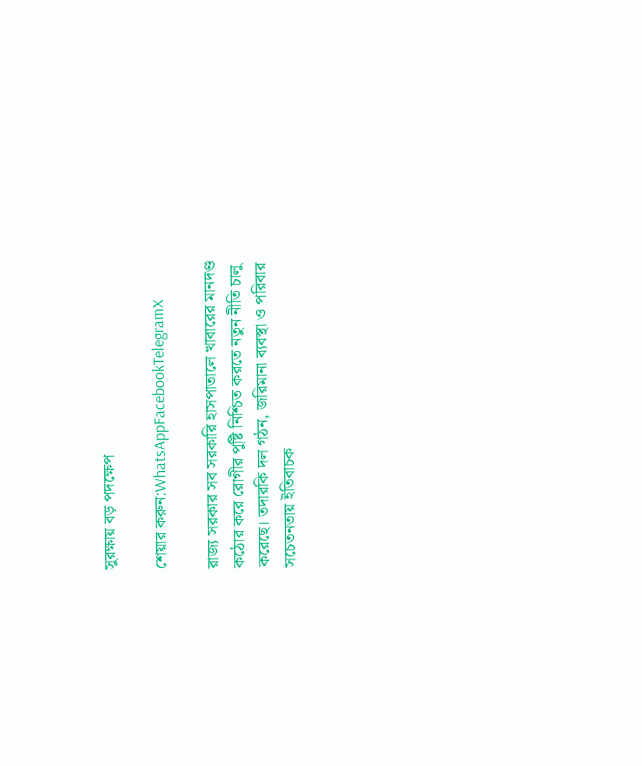সুরক্ষায় বড় পদক্ষেপ

শেয়ার করুন:WhatsAppFacebookTelegramX

রাজ্য সরকার সব সরকারি হাসপাতালে খাবারের মানদণ্ড কঠোর করে রোগীর পুষ্টি নিশ্চিত করতে নতুন নীতি চালু করেছে। তদারকি দল গঠন, জরিমানা ব্যবস্থা ও পরিবার সচেতনতায় ইতিবাচক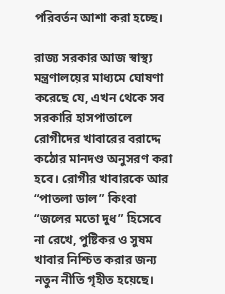পরিবর্তন আশা করা হচ্ছে।

রাজ্য সরকার আজ স্বাস্থ্য মন্ত্রণালয়ের মাধ্যমে ঘোষণা করেছে যে, এখন থেকে সব সরকারি হাসপাতালে রোগীদের খাবারের বরাদ্দে কঠোর মানদণ্ড অনুসরণ করা হবে। রোগীর খাবারকে আর “পাতলা ডাল” কিংবা “জলের মতো দুধ” হিসেবে না রেখে, পুষ্টিকর ও সুষম খাবার নিশ্চিত করার জন্য নতুন নীতি গৃহীত হয়েছে।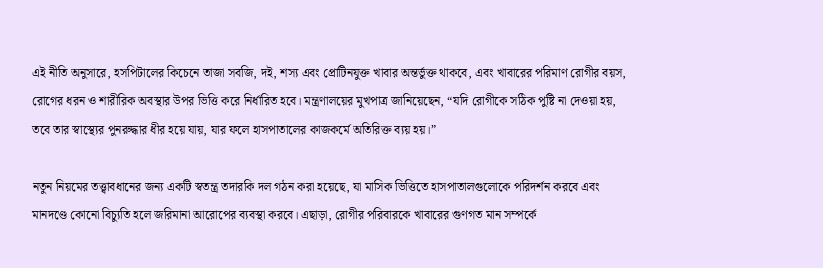এই নীতি অনুসারে, হসপিটালের কিচেনে তাজা সবজি, দই, শস্য এবং প্রোটিনযুক্ত খাবার অন্তর্ভুক্ত থাকবে, এবং খাবারের পরিমাণ রোগীর বয়স, রোগের ধরন ও শারীরিক অবস্থার উপর ভিত্তি করে নির্ধারিত হবে। মন্ত্রণালয়ের মুখপাত্র জানিয়েছেন, “যদি রোগীকে সঠিক পুষ্টি না দেওয়া হয়, তবে তার স্বাস্থ্যের পুনরুদ্ধার ধীর হয়ে যায়, যার ফলে হাসপাতালের কাজকর্মে অতিরিক্ত ব্যয় হয়।”

নতুন নিয়মের তত্ত্বাবধানের জন্য একটি স্বতন্ত্র তদারকি দল গঠন করা হয়েছে, যা মাসিক ভিত্তিতে হাসপাতালগুলোকে পরিদর্শন করবে এবং মানদণ্ডে কোনো বিচ্যুতি হলে জরিমানা আরোপের ব্যবস্থা করবে। এছাড়া, রোগীর পরিবারকে খাবারের গুণগত মান সম্পর্কে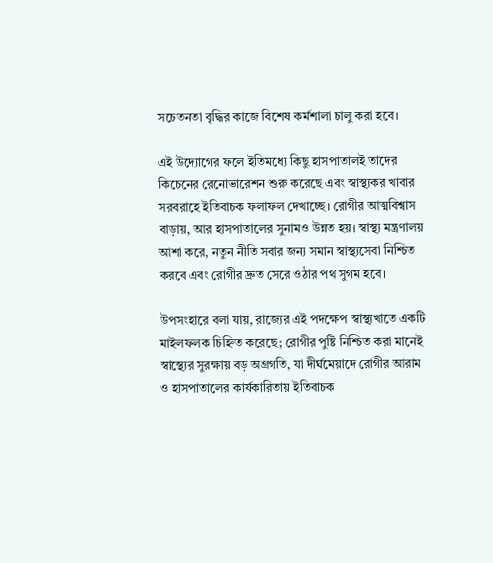সচেতনতা বৃদ্ধির কাজে বিশেষ কর্মশালা চালু করা হবে।

এই উদ্যোগের ফলে ইতিমধ্যে কিছু হাসপাতালই তাদের কিচেনের রেনোভারেশন শুরু করেছে এবং স্বাস্থ্যকর খাবার সরবরাহে ইতিবাচক ফলাফল দেখাচ্ছে। রোগীর আত্মবিশ্বাস বাড়ায়, আর হাসপাতালের সুনামও উন্নত হয়। স্বাস্থ্য মন্ত্রণালয় আশা করে, নতুন নীতি সবার জন্য সমান স্বাস্থ্যসেবা নিশ্চিত করবে এবং রোগীর দ্রুত সেরে ওঠার পথ সুগম হবে।

উপসংহারে বলা যায়, রাজ্যের এই পদক্ষেপ স্বাস্থ্যখাতে একটি মাইলফলক চিহ্নিত করেছে; রোগীর পুষ্টি নিশ্চিত করা মানেই স্বাস্থ্যের সুরক্ষায় বড় অগ্রগতি, যা দীর্ঘমেয়াদে রোগীর আরাম ও হাসপাতালের কার্যকারিতায় ইতিবাচক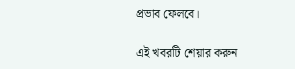প্রভাব ফেলবে।

এই খবরটি শেয়ার করুন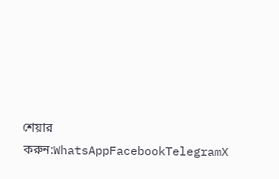শেয়ার করুন:WhatsAppFacebookTelegramX